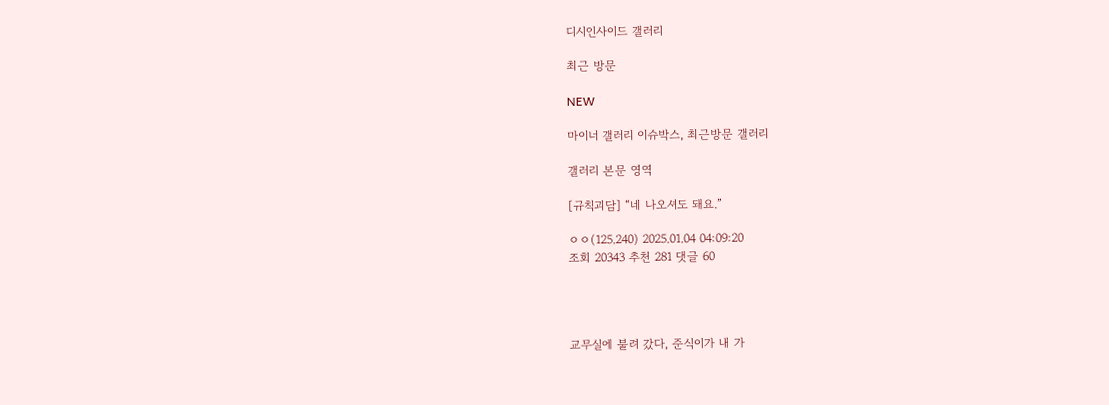디시인사이드 갤러리

최근 방문

NEW

마이너 갤러리 이슈박스, 최근방문 갤러리

갤러리 본문 영역

[규칙괴담] “네 나오셔도 돼요.”

ㅇㅇ(125.240) 2025.01.04 04:09:20
조회 20343 추천 281 댓글 60




교무실에 불려 갔다, 준식이가 내 가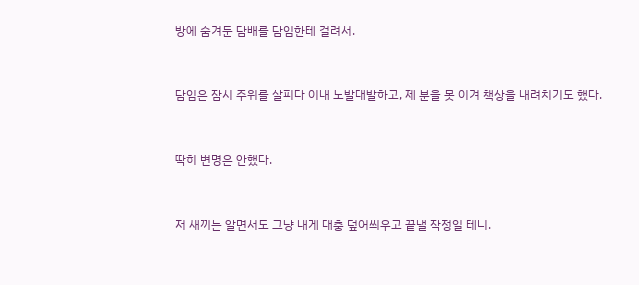방에 숨겨둔 담배를 담임한테 걸려서.


담임은 잠시 주위를 살피다 이내 노발대발하고, 제 분을 못 이겨 책상을 내려치기도 했다.


딱히 변명은 안했다.


저 새끼는 알면서도 그냥 내게 대충 덮어씌우고 끝낼 작정일 테니.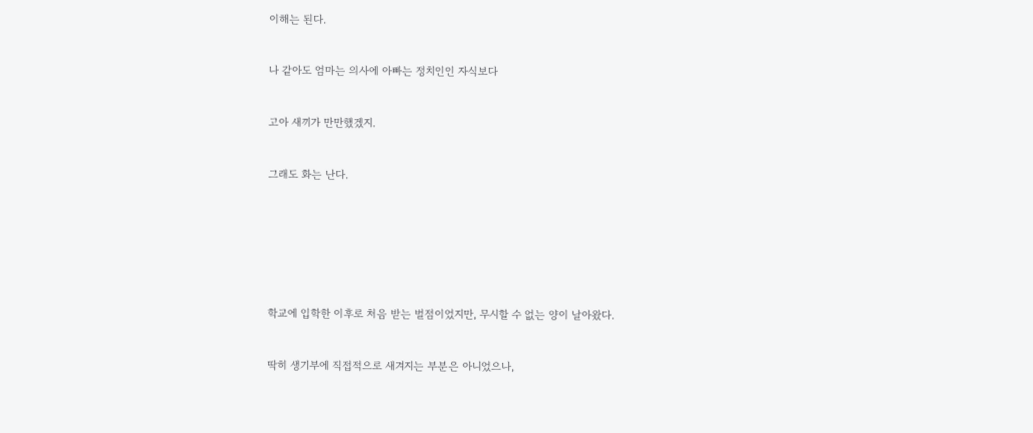이해는 된다.


나 같아도 엄마는 의사에 아빠는 정치인인 자식보다


고아 새끼가 만만했겠지.


그래도 화는 난다.







학교에 입학한 이후로 처음 받는 벌점이었지만, 무시할 수 없는 양이 날아왔다.


딱히 생기부에 직접적으로 새겨지는 부분은 아니었으나,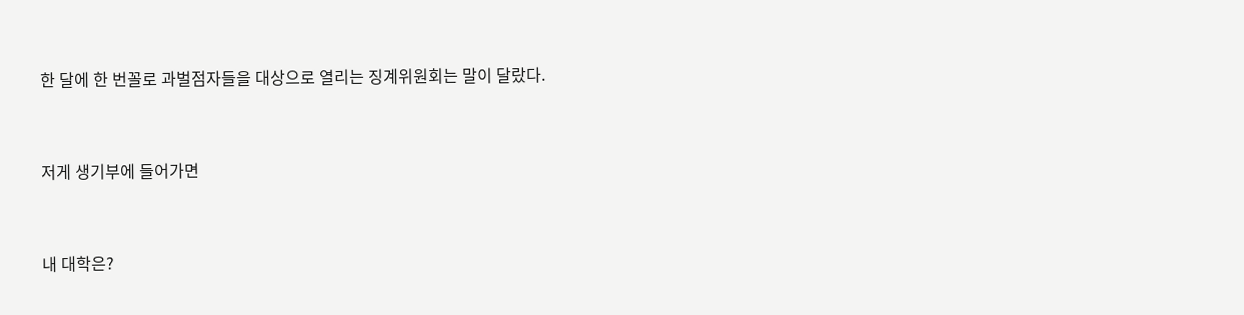한 달에 한 번꼴로 과벌점자들을 대상으로 열리는 징계위원회는 말이 달랐다.


저게 생기부에 들어가면


내 대학은?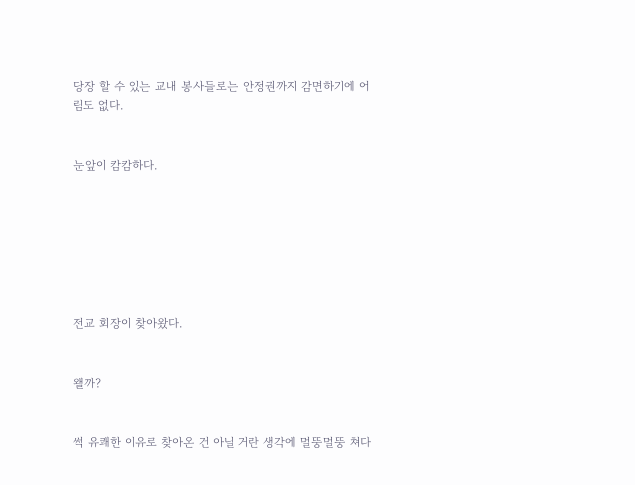당장 할 수 있는 교내 봉사들로는 안정권까지 감면하기에 어림도 없다.


눈앞이 캄캄하다.







전교 회장이 찾아왔다.


왤까?


썩 유쾌한 이유로 찾아온 건 아닐 거란 생각에 멀뚱멀뚱 쳐다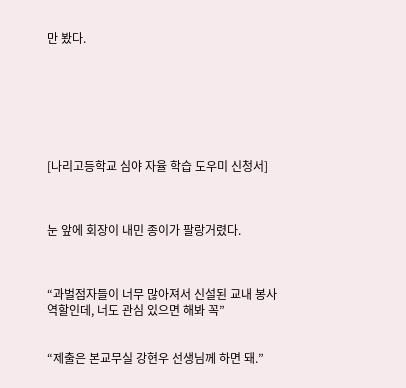만 봤다.







[나리고등학교 심야 자율 학습 도우미 신청서]



눈 앞에 회장이 내민 종이가 팔랑거렸다.



“과벌점자들이 너무 많아져서 신설된 교내 봉사 역할인데, 너도 관심 있으면 해봐 꼭”


“제출은 본교무실 강현우 선생님께 하면 돼.”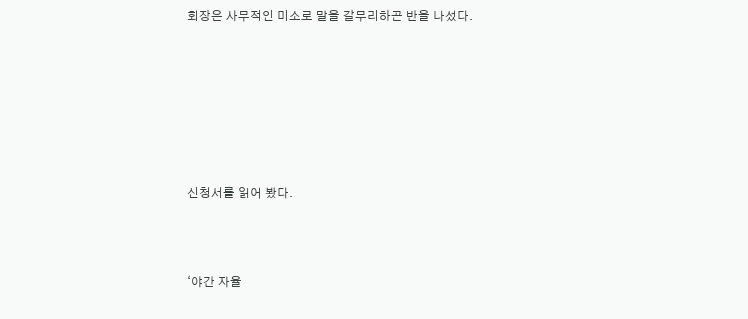회장은 사무적인 미소로 말을 갈무리하곤 반을 나섰다.







신청서를 읽어 봤다.



‘야간 자율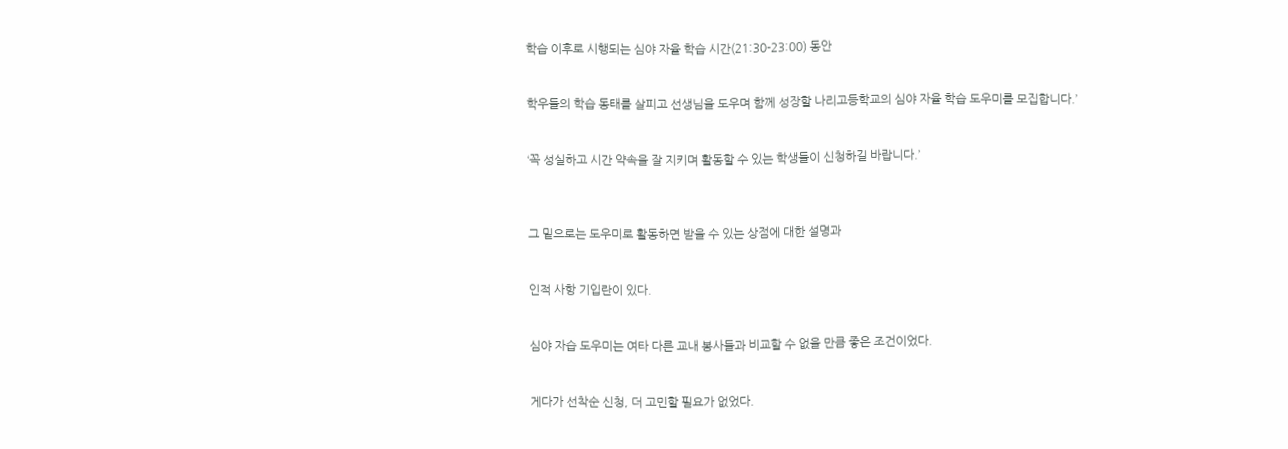학습 이후로 시행되는 심야 자율 학습 시간(21:30-23:00) 동안


학우들의 학습 동태를 살피고 선생님을 도우며 함께 성장할 나리고등학교의 심야 자율 학습 도우미를 모집합니다.’


‘꼭 성실하고 시간 약속을 잘 지키며 활동할 수 있는 학생들이 신청하길 바랍니다.’



그 밑으로는 도우미로 활동하면 받을 수 있는 상점에 대한 설명과


인적 사항 기입란이 있다.


심야 자습 도우미는 여타 다른 교내 봉사들과 비교할 수 없을 만큼 좋은 조건이었다.


게다가 선착순 신청, 더 고민할 필요가 없었다.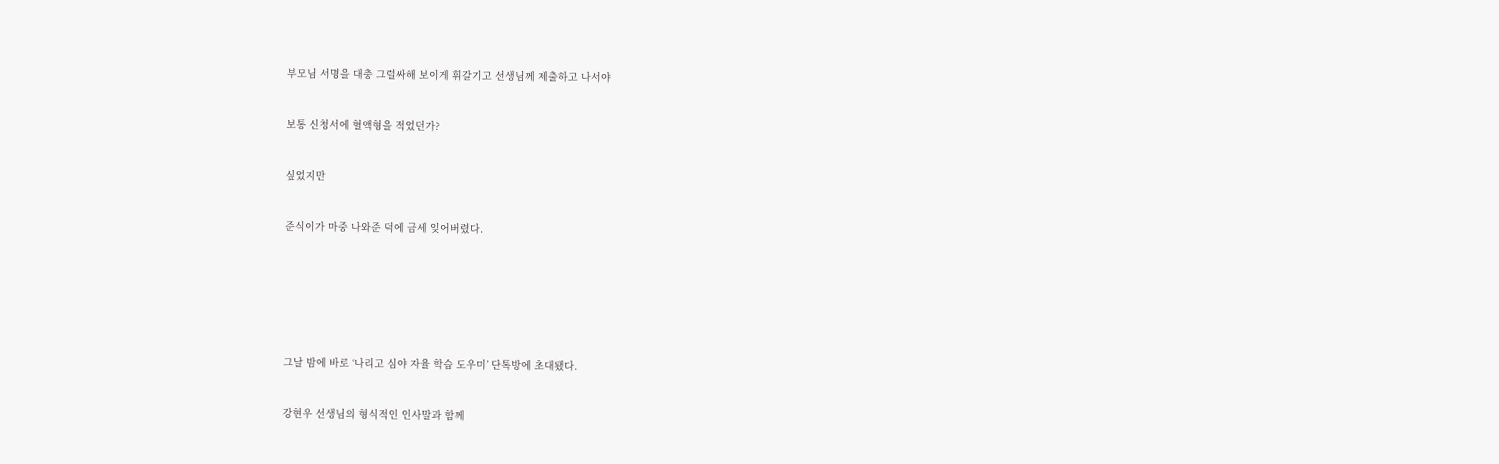부모님 서명을 대충 그럴싸해 보이게 휘갈기고 선생님께 제출하고 나서야


보통 신청서에 혈액형을 적었던가?


싶었지만


준식이가 마중 나와준 덕에 금세 잊어버렸다.







그날 밤에 바로 ‘나리고 심야 자율 학습 도우미’ 단톡방에 초대됐다.


강현우 선생님의 형식적인 인사말과 함께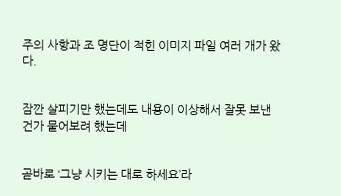주의 사항과 조 명단이 적힌 이미지 파일 여러 개가 왔다.


잠깐 살피기만 했는데도 내용이 이상해서 잘못 보낸 건가 물어보려 했는데


곧바로 ‘그냥 시키는 대로 하세요’라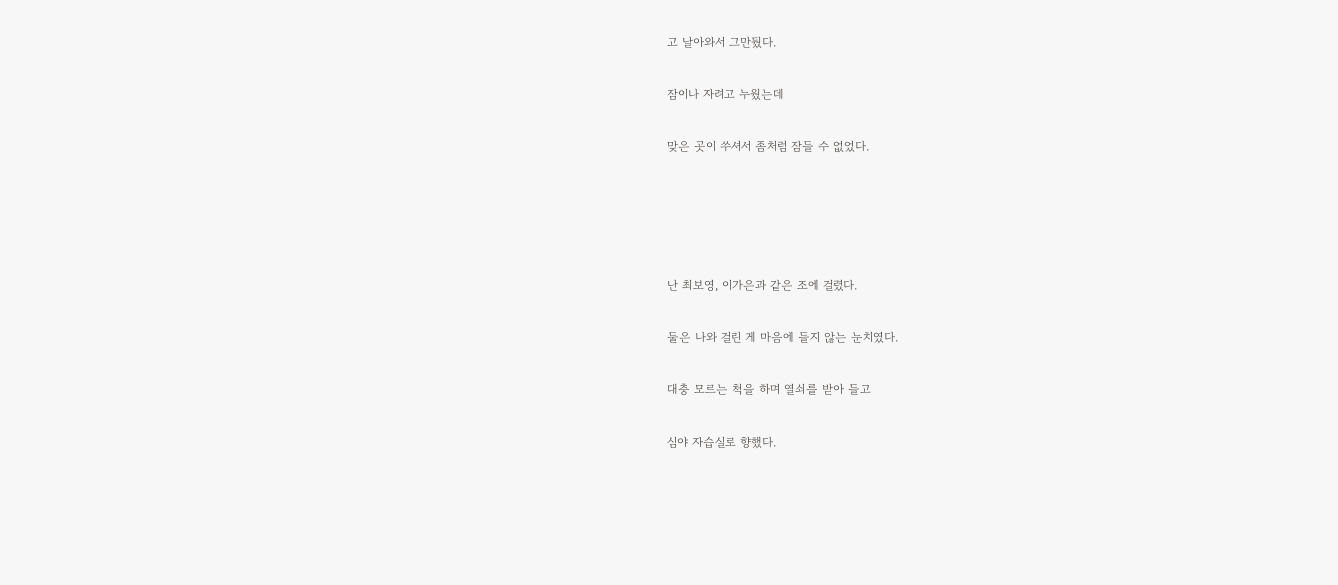고 날아와서 그만뒀다.


잠이나 자려고 누웠는데


맞은 곳이 쑤셔서 좀처럼 잠들 수 없었다.







난 최보영, 이가은과 같은 조에 걸렸다.


둘은 나와 걸린 게 마음에 들지 않는 눈치였다.


대충 모르는 척을 하며 열쇠를 받아 들고


심야 자습실로 향했다.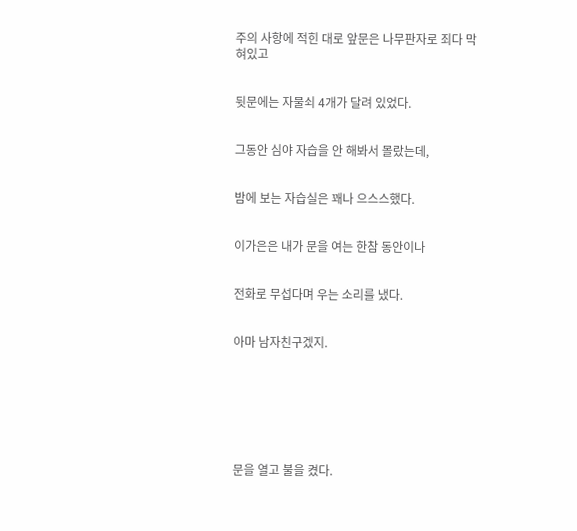주의 사항에 적힌 대로 앞문은 나무판자로 죄다 막혀있고


뒷문에는 자물쇠 4개가 달려 있었다.


그동안 심야 자습을 안 해봐서 몰랐는데,


밤에 보는 자습실은 꽤나 으스스했다.


이가은은 내가 문을 여는 한참 동안이나


전화로 무섭다며 우는 소리를 냈다.


아마 남자친구겠지.







문을 열고 불을 켰다.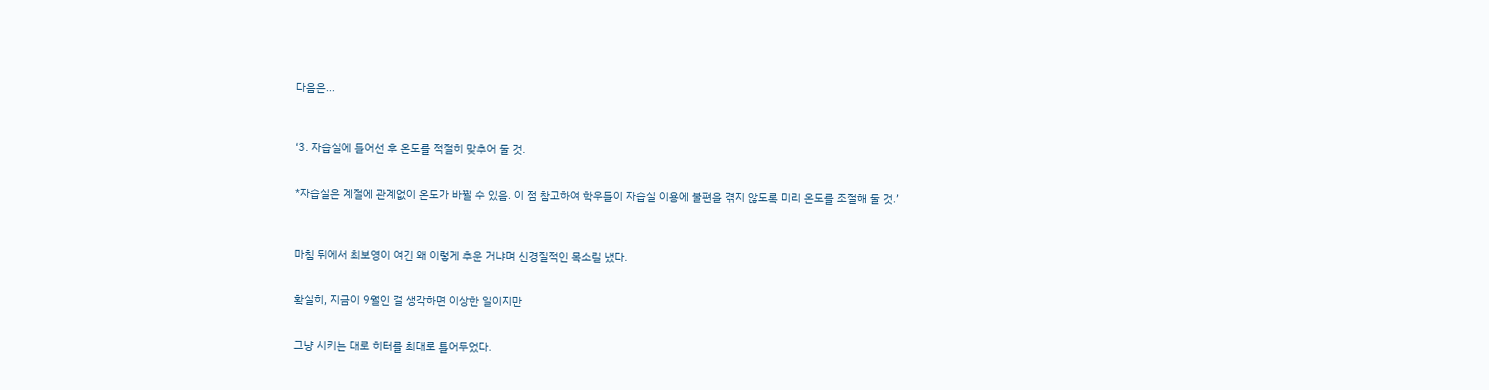다음은...



‘3. 자습실에 들어선 후 온도를 적절히 맞추어 둘 것.


*자습실은 계절에 관계없이 온도가 바뀔 수 있음. 이 점 참고하여 학우들이 자습실 이용에 불편을 겪지 않도록 미리 온도를 조절해 둘 것.’



마침 뒤에서 최보영이 여긴 왜 이렇게 추운 거냐며 신경질적인 목소릴 냈다.


확실히, 지금이 9월인 걸 생각하면 이상한 일이지만


그냥 시키는 대로 히터를 최대로 틀어두었다.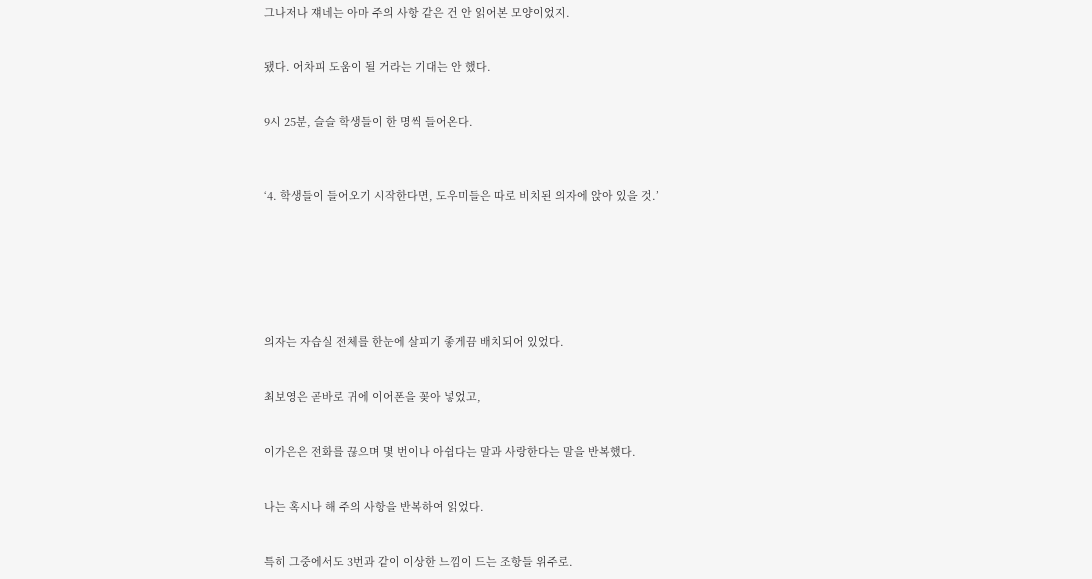그나저나 쟤네는 아마 주의 사항 같은 건 안 읽어본 모양이었지.


됐다. 어차피 도움이 될 거라는 기대는 안 했다.


9시 25분, 슬슬 학생들이 한 명씩 들어온다.



‘4. 학생들이 들어오기 시작한다면, 도우미들은 따로 비치된 의자에 앉아 있을 것.’







의자는 자습실 전체를 한눈에 살피기 좋게끔 배치되어 있었다.


최보영은 곧바로 귀에 이어폰을 꽂아 넣었고,


이가은은 전화를 끊으며 몇 번이나 아쉽다는 말과 사랑한다는 말을 반복했다.


나는 혹시나 해 주의 사항을 반복하여 읽었다.


특히 그중에서도 3번과 같이 이상한 느낌이 드는 조항들 위주로.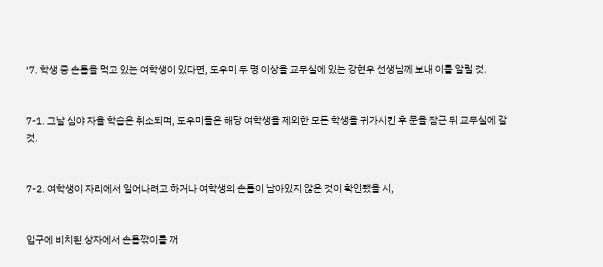‘7. 학생 중 손톱을 먹고 있는 여학생이 있다면, 도우미 두 명 이상을 교무실에 있는 강현우 선생님께 보내 이를 알릴 것.


7-1. 그날 심야 자율 학습은 취소되며, 도우미들은 해당 여학생을 제외한 모든 학생을 귀가시킨 후 문을 잠근 뒤 교무실에 갈 것.


7-2. 여학생이 자리에서 일어나려고 하거나 여학생의 손톱이 남아있지 않은 것이 확인됐을 시,


입구에 비치된 상자에서 손톱깎이를 꺼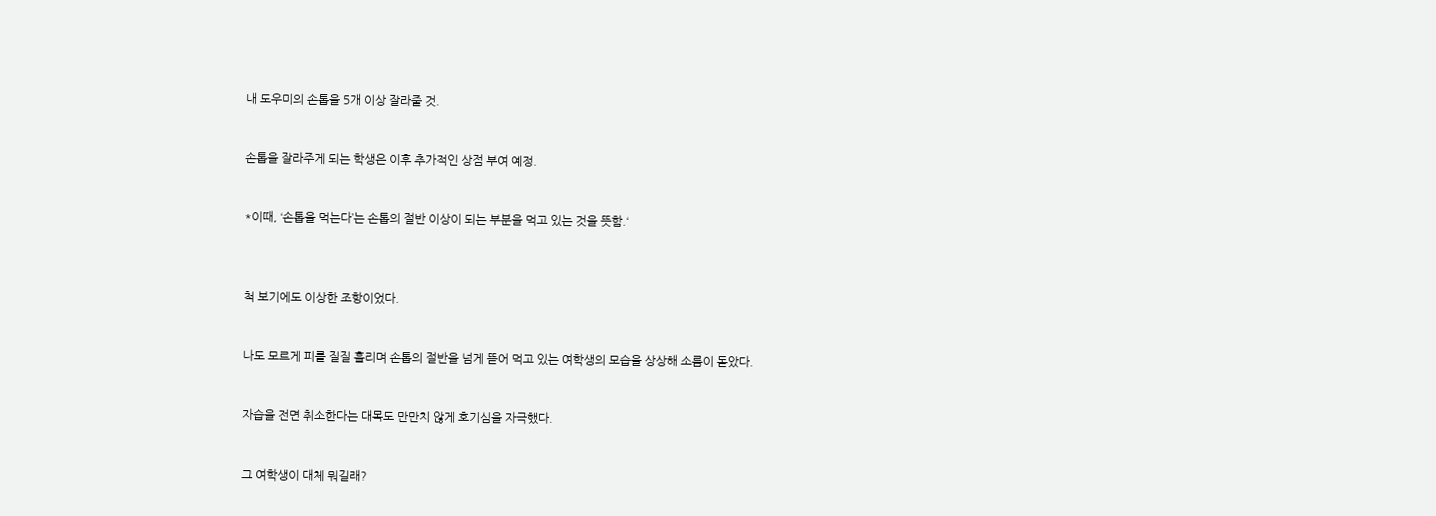내 도우미의 손톱을 5개 이상 잘라줄 것.


손톱을 잘라주게 되는 학생은 이후 추가적인 상점 부여 예정.


*이때, ‘손톱을 먹는다’는 손톱의 절반 이상이 되는 부분을 먹고 있는 것을 뜻함.‘



척 보기에도 이상한 조항이었다.


나도 모르게 피를 질질 흘리며 손톱의 절반을 넘게 뜯어 먹고 있는 여학생의 모습을 상상해 소름이 돋았다.


자습을 전면 취소한다는 대목도 만만치 않게 호기심을 자극했다.


그 여학생이 대체 뭐길래?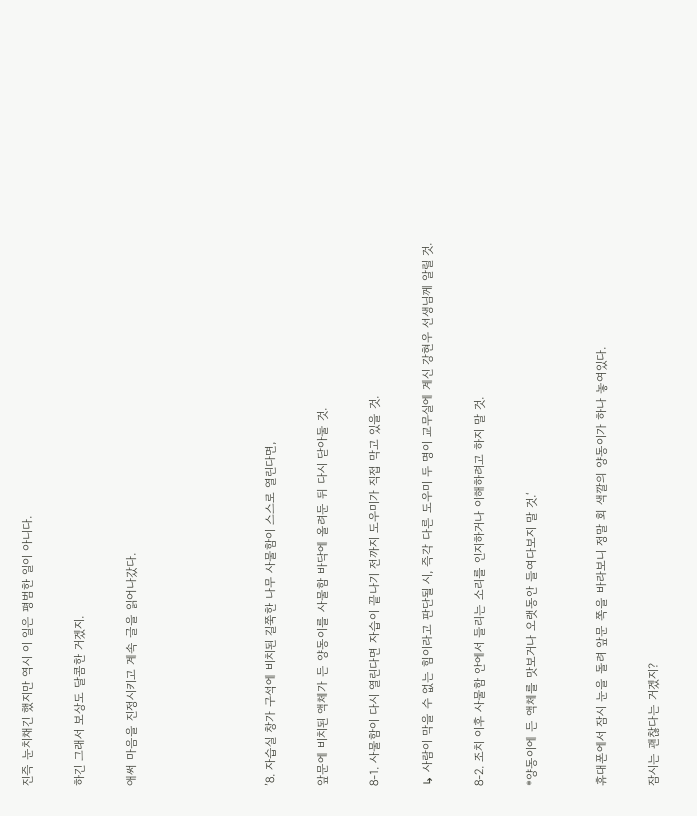진즉 눈치채긴 했지만 역시 이 일은 평범한 일이 아니다.


하긴 그래서 보상도 달콤한 거겠지.


애써 마음을 진정시키고 계속 글을 읽어나갔다.







’8. 자습실 창가 구석에 비치된 길쭉한 나무 사물함이 스스로 열린다면,


앞문에 비치된 액체가 든 양동이를 사물함 바닥에 올려둔 뒤 다시 닫아둘 것.


8-1. 사물함이 다시 열린다면 자습이 끝나기 전까지 도우미가 직접 막고 있을 것.


↳ 사람이 막을 수 없는 힘이라고 판단될 시, 즉각 다른 도우미 두 명이 교무실에 계신 강현우 선생님께 알릴 것.


8-2. 조치 이후 사물함 안에서 들리는 소리를 인지하거나 이해하려고 하지 말 것.


*양동이에 든 액체를 맛보거나 오랫동안 들여다보지 말 것.‘



휴대폰에서 잠시 눈을 돌려 앞문 쪽을 바라보니 정말 회 색깔의 양동이가 하나 놓여있다.


잠시는 괜찮다는 거겠지?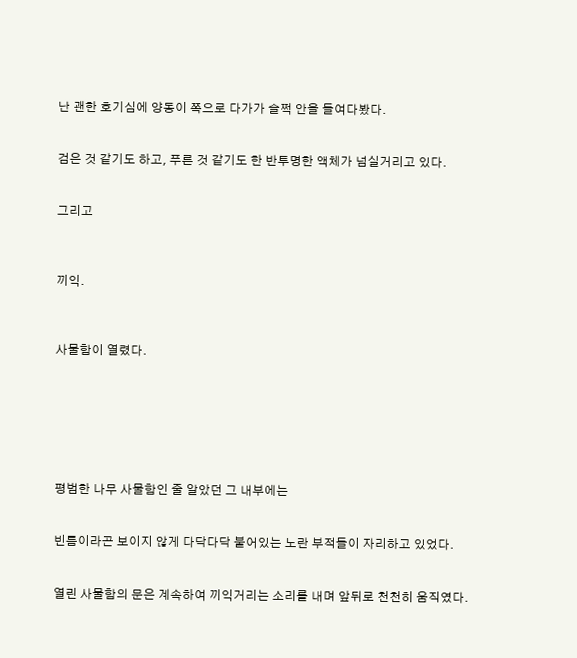난 괜한 호기심에 양동이 쪽으로 다가가 슬쩍 안을 들여다봤다.


검은 것 같기도 하고, 푸른 것 같기도 한 반투명한 액체가 넘실거리고 있다.


그리고



끼익.



사물함이 열렸다.







평범한 나무 사물함인 줄 알았던 그 내부에는


빈틈이라곤 보이지 않게 다닥다닥 붙어있는 노란 부적들이 자리하고 있었다.


열린 사물함의 문은 계속하여 끼익거리는 소리를 내며 앞뒤로 천천히 움직였다.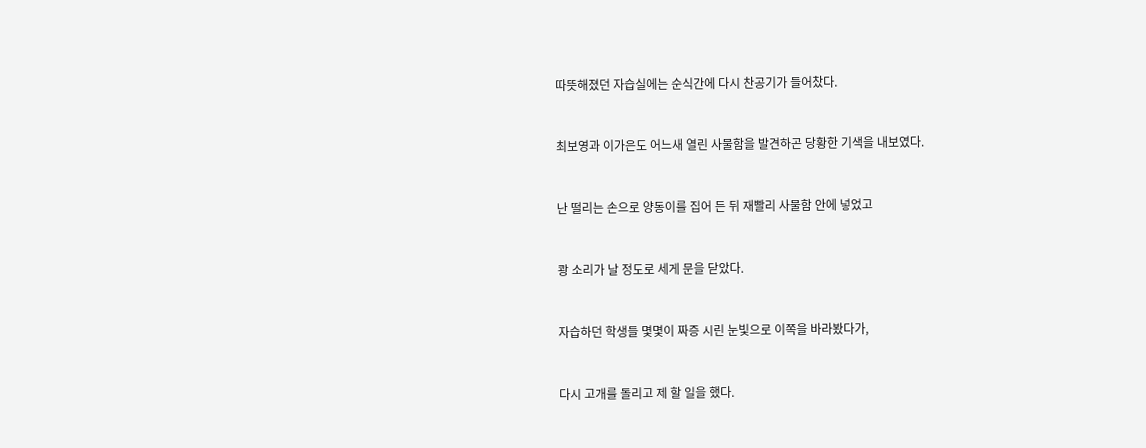따뜻해졌던 자습실에는 순식간에 다시 찬공기가 들어찼다.


최보영과 이가은도 어느새 열린 사물함을 발견하곤 당황한 기색을 내보였다.


난 떨리는 손으로 양동이를 집어 든 뒤 재빨리 사물함 안에 넣었고


쾅 소리가 날 정도로 세게 문을 닫았다.


자습하던 학생들 몇몇이 짜증 시린 눈빛으로 이쪽을 바라봤다가,


다시 고개를 돌리고 제 할 일을 했다.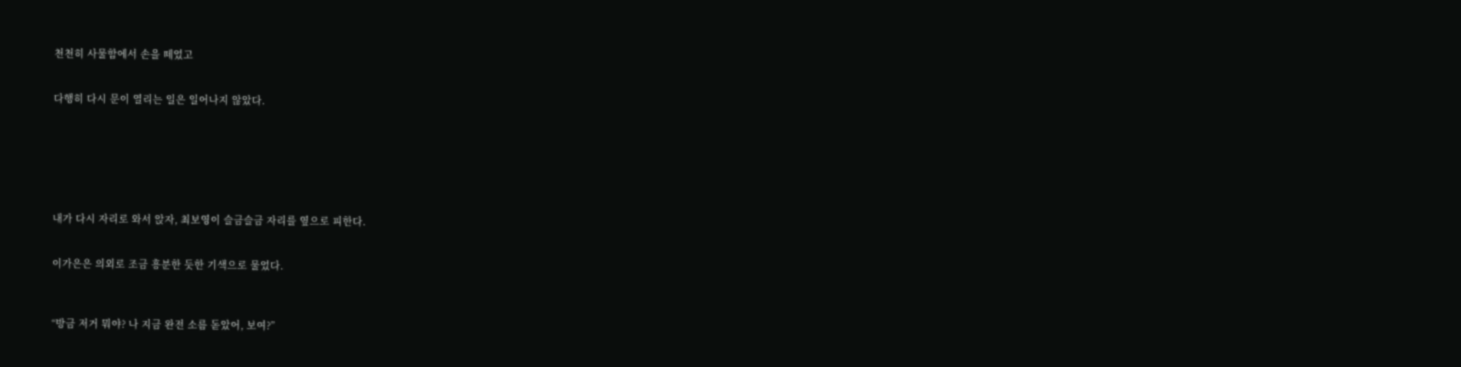천천히 사물함에서 손을 떼었고


다행히 다시 문이 열리는 일은 일어나지 않았다.







내가 다시 자리로 와서 앉자, 최보영이 슬금슬금 자리를 옆으로 피한다.


이가은은 의외로 조금 흥분한 듯한 기색으로 물었다.



“방금 저거 뭐야? 나 지금 완전 소름 돋았어, 보여?”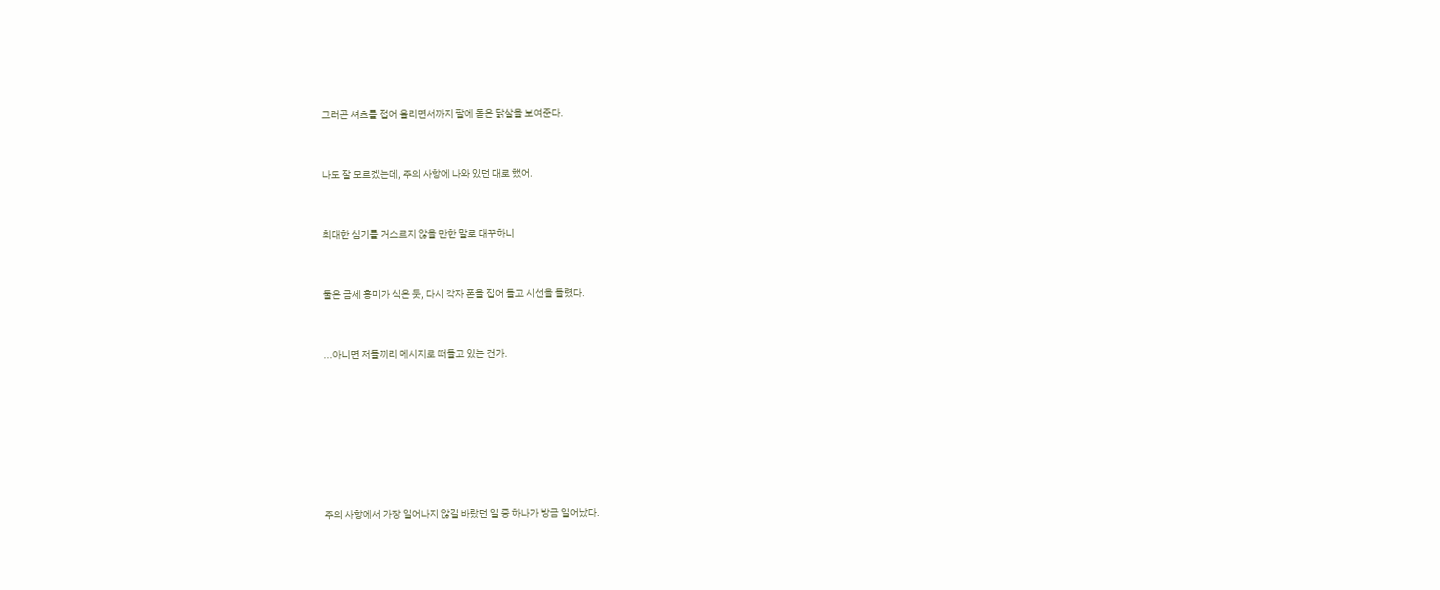그러곤 셔츠를 접어 올리면서까지 팔에 돋은 닭살을 보여준다.


나도 잘 모르겠는데, 주의 사항에 나와 있던 대로 했어.


최대한 심기를 거스르지 않을 만한 말로 대꾸하니


둘은 금세 흥미가 식은 듯, 다시 각자 폰을 집어 들고 시선을 돌렸다.


...아니면 저들끼리 메시지로 떠들고 있는 건가.







주의 사항에서 가장 일어나지 않길 바랐던 일 중 하나가 방금 일어났다.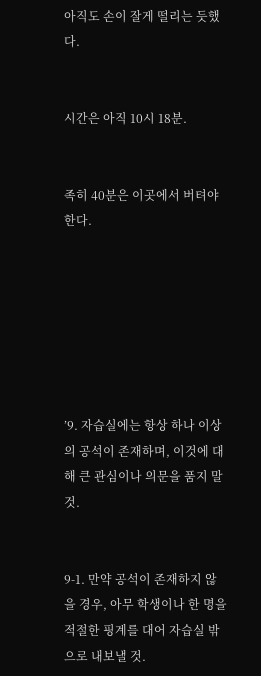아직도 손이 잘게 떨리는 듯했다.


시간은 아직 10시 18분.


족히 40분은 이곳에서 버텨야 한다.







’9. 자습실에는 항상 하나 이상의 공석이 존재하며, 이것에 대해 큰 관심이나 의문을 품지 말 것.


9-1. 만약 공석이 존재하지 않을 경우, 아무 학생이나 한 명을 적절한 핑계를 대어 자습실 밖으로 내보낼 것.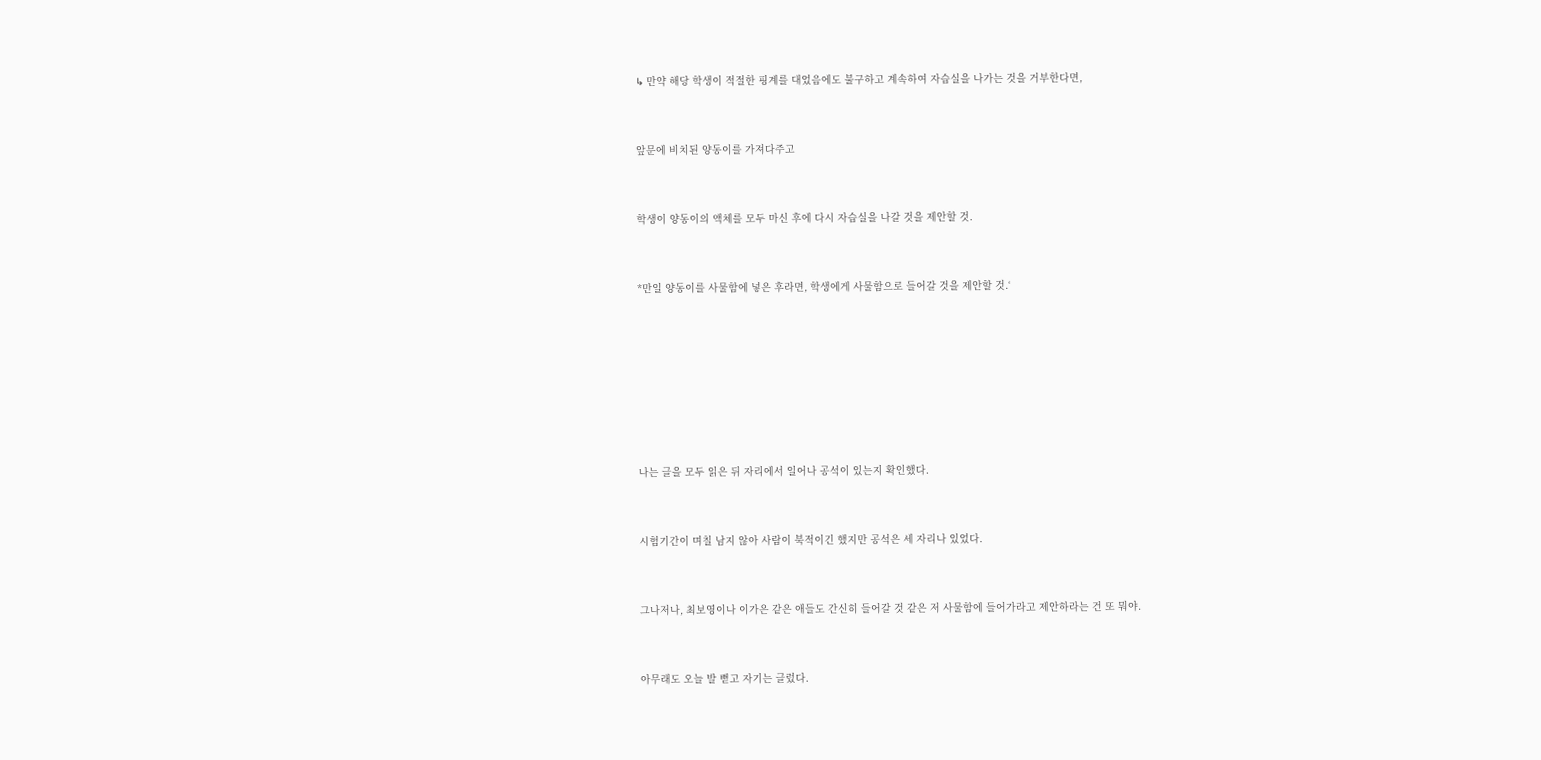↳ 만약 해당 학생이 적절한 핑계를 대었음에도 불구하고 계속하여 자습실을 나가는 것을 거부한다면,


앞문에 비치된 양동이를 가져다주고


학생이 양동이의 액체를 모두 마신 후에 다시 자습실을 나갈 것을 제안할 것.


*만일 양동이를 사물함에 넣은 후라면, 학생에게 사물함으로 들어갈 것을 제안할 것.‘







나는 글을 모두 읽은 뒤 자리에서 일어나 공석이 있는지 확인했다.


시험기간이 며칠 남지 않아 사람이 북적이긴 했지만 공석은 세 자리나 있었다.


그나저나, 최보영이나 이가은 같은 애들도 간신히 들어갈 것 같은 저 사물함에 들어가라고 제안하라는 건 또 뭐야.


아무래도 오늘 발 뻗고 자기는 글렀다.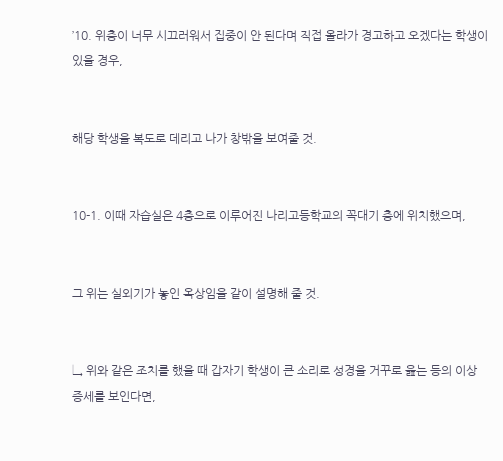’10. 위층이 너무 시끄러워서 집중이 안 된다며 직접 올라가 경고하고 오겠다는 학생이 있을 경우,


해당 학생을 복도로 데리고 나가 창밖을 보여줄 것.


10-1. 이때 자습실은 4층으로 이루어진 나리고등학교의 꼭대기 층에 위치했으며,


그 위는 실외기가 놓인 옥상임을 같이 설명해 줄 것.


↳ 위와 같은 조치를 했을 때 갑자기 학생이 큰 소리로 성경을 거꾸로 읊는 등의 이상 증세를 보인다면,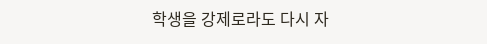학생을 강제로라도 다시 자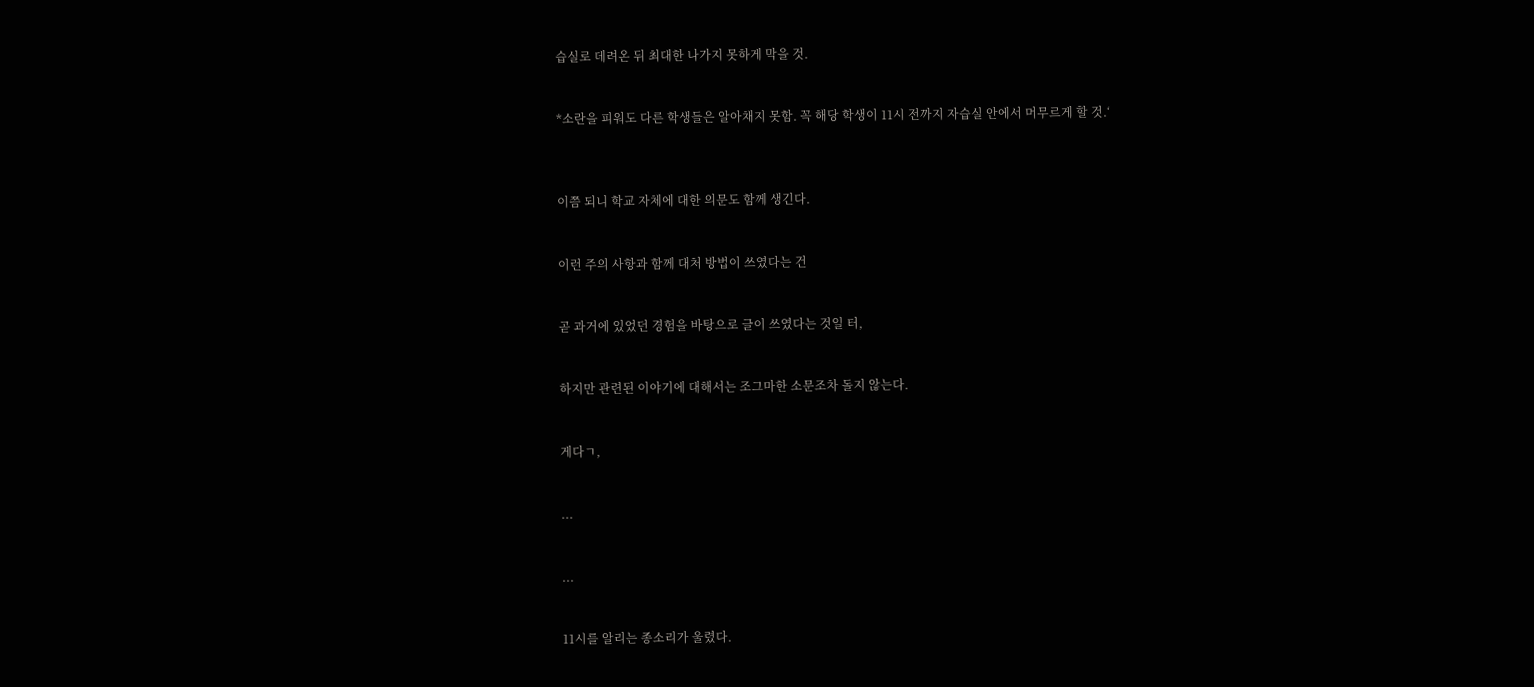습실로 데려온 뒤 최대한 나가지 못하게 막을 것.


*소란을 피워도 다른 학생들은 알아채지 못함. 꼭 해당 학생이 11시 전까지 자습실 안에서 머무르게 할 것.‘



이쯤 되니 학교 자체에 대한 의문도 함께 생긴다.


이런 주의 사항과 함께 대처 방법이 쓰였다는 건


곧 과거에 있었던 경험을 바탕으로 글이 쓰였다는 것일 터,


하지만 관련된 이야기에 대해서는 조그마한 소문조차 돌지 않는다.


게다ㄱ,


...


...


11시를 알리는 종소리가 울렸다.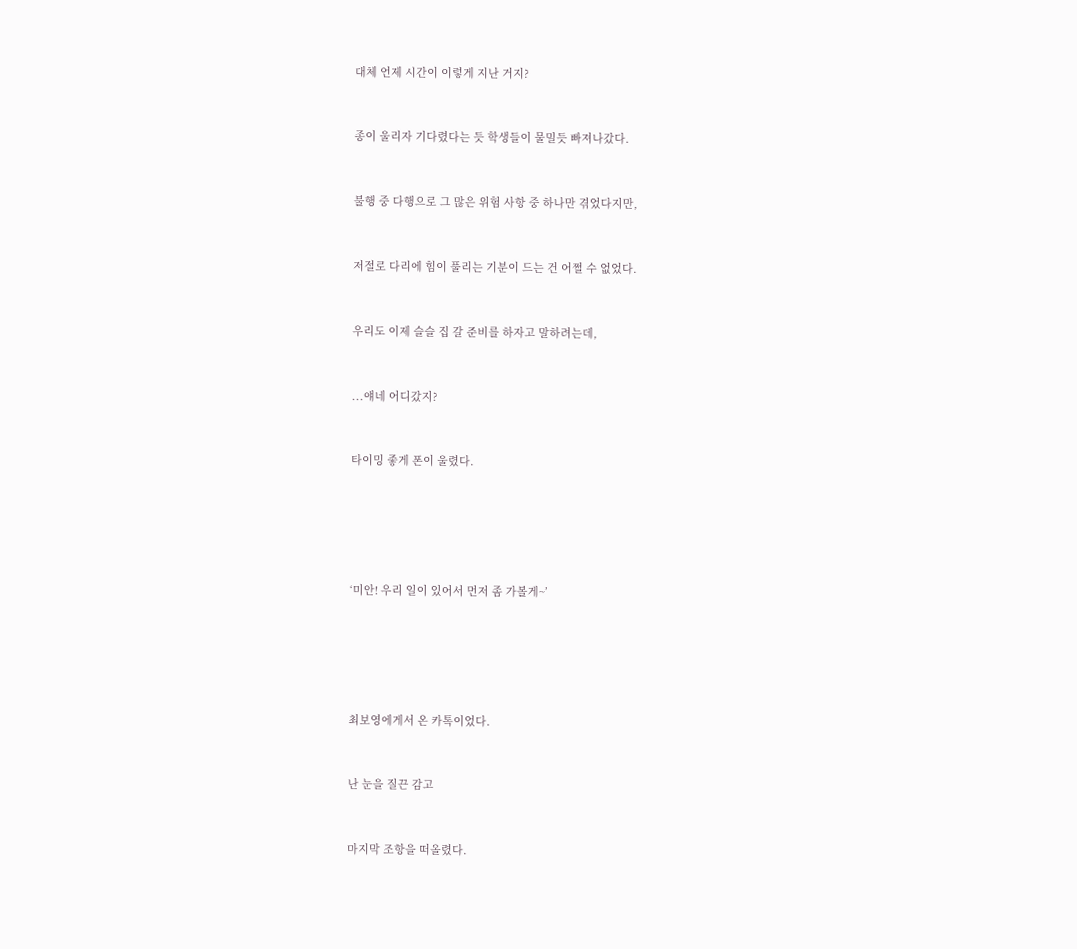대체 언제 시간이 이렇게 지난 거지?


종이 울리자 기다렸다는 듯 학생들이 물밀듯 빠져나갔다.


불행 중 다행으로 그 많은 위험 사항 중 하나만 겪었다지만,


저절로 다리에 힘이 풀리는 기분이 드는 건 어쩔 수 없었다.


우리도 이제 슬슬 집 갈 준비를 하자고 말하려는데,


...얘네 어디갔지?


타이밍 좋게 폰이 울렸다.





‘미안! 우리 일이 있어서 먼저 좀 가볼게~’





최보영에게서 온 카톡이었다.


난 눈을 질끈 감고


마지막 조항을 떠올렸다.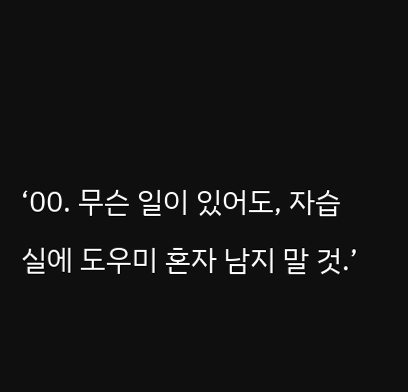‘00. 무슨 일이 있어도, 자습실에 도우미 혼자 남지 말 것.’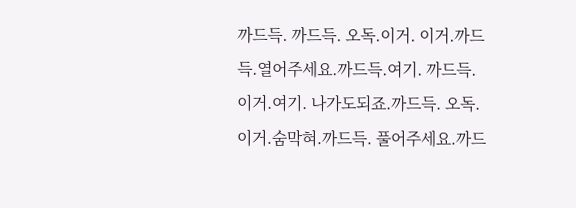까드득. 까드득. 오독.이거. 이거.까드득.열어주세요.까드득.여기. 까드득. 이거.여기. 나가도되죠.까드득. 오독.이거.숨막혀.까드득. 풀어주세요.까드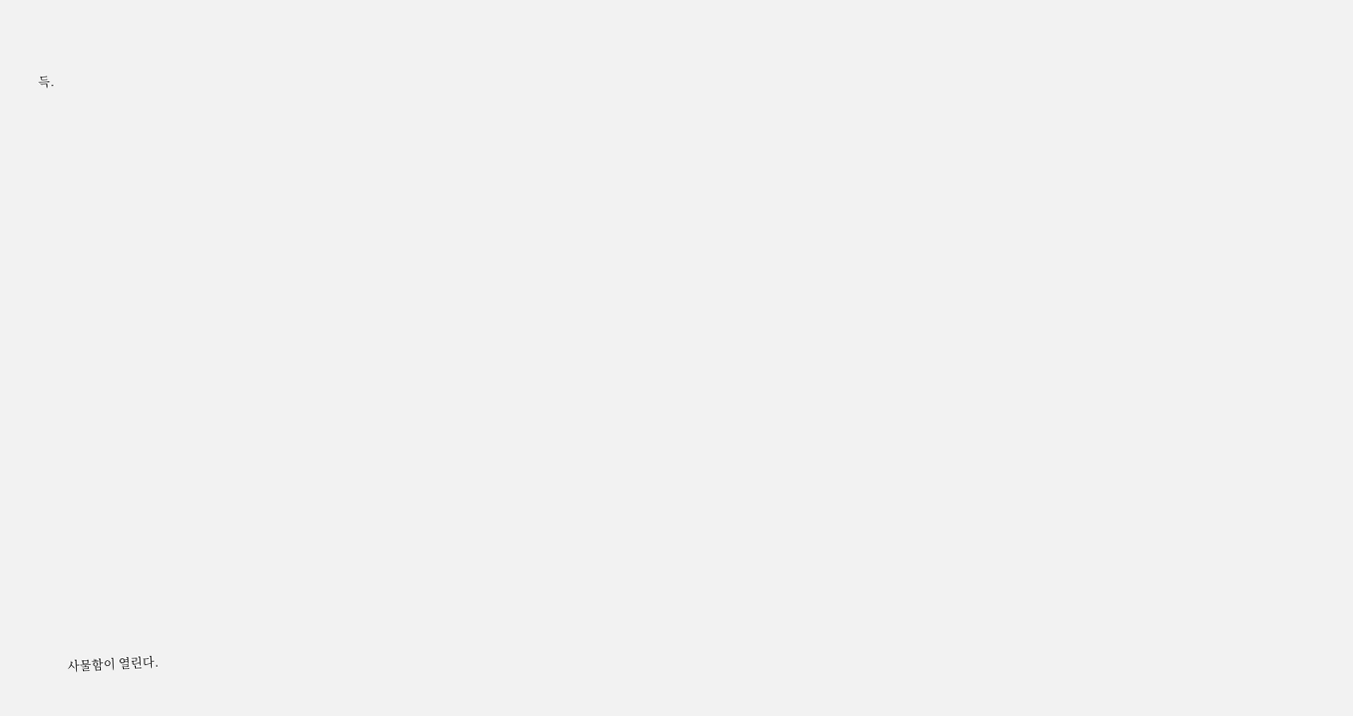득.























사물함이 열린다.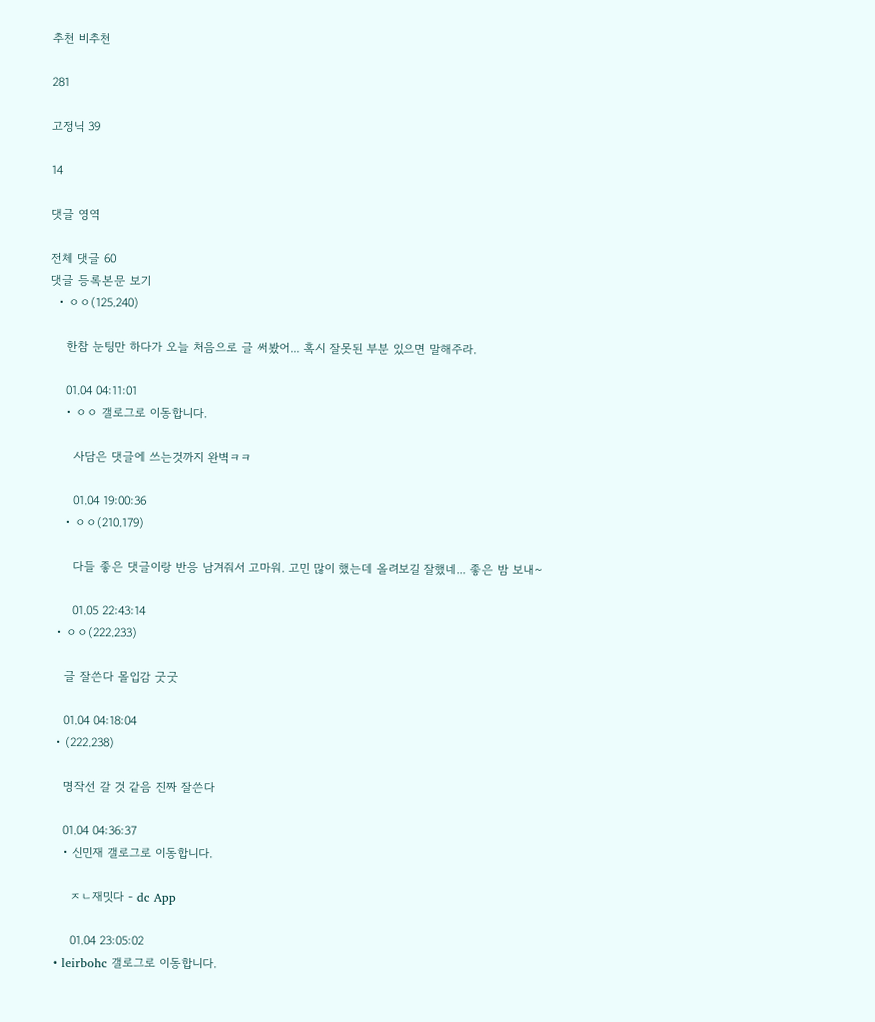추천 비추천

281

고정닉 39

14

댓글 영역

전체 댓글 60
댓글 등록본문 보기
  • ㅇㅇ(125.240)

    한참 눈팅만 하다가 오늘 처음으로 글 써봤어... 혹시 잘못된 부분 있으면 말해주라.

    01.04 04:11:01
    • ㅇㅇ 갤로그로 이동합니다.

      사담은 댓글에 쓰는것까지 완벽ㅋㅋ

      01.04 19:00:36
    • ㅇㅇ(210.179)

      다들 좋은 댓글이랑 반응 남겨줘서 고마워. 고민 많이 했는데 올려보길 잘했네... 좋은 밤 보내~

      01.05 22:43:14
  • ㅇㅇ(222.233)

    글 잘쓴다 몰입감 굿굿

    01.04 04:18:04
  • (222.238)

    명작선 갈 것 같음 진짜 잘쓴다

    01.04 04:36:37
    • 신민재 갤로그로 이동합니다.

      ㅈㄴ재밋다 - dc App

      01.04 23:05:02
  • leirbohc 갤로그로 이동합니다.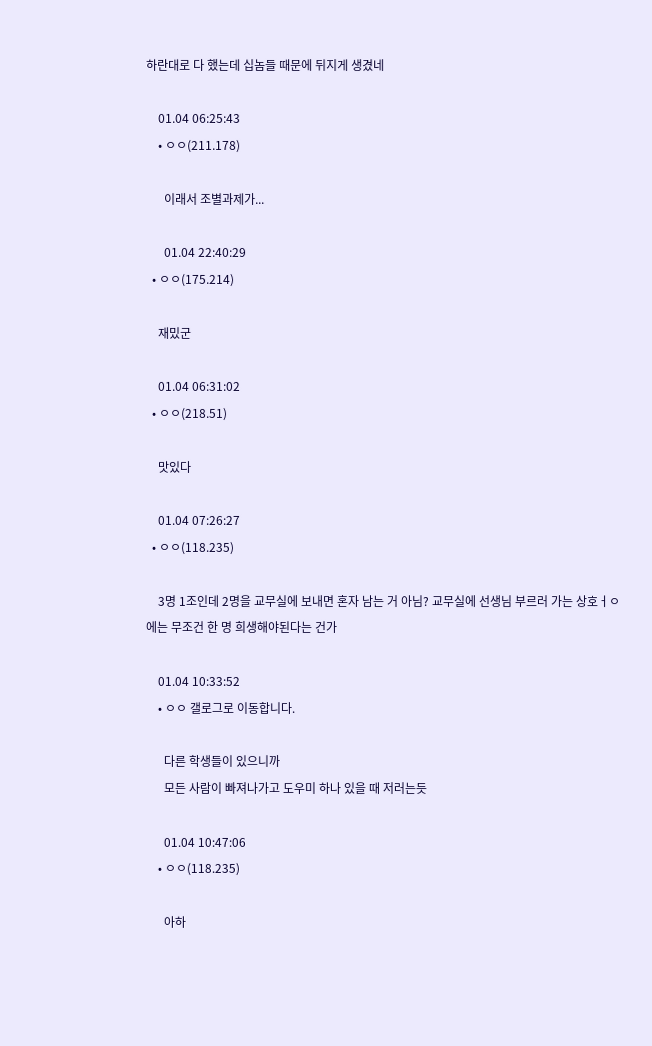하란대로 다 했는데 십놈들 때문에 뒤지게 생겼네

    01.04 06:25:43
    • ㅇㅇ(211.178)

      이래서 조별과제가...

      01.04 22:40:29
  • ㅇㅇ(175.214)

    재밌군

    01.04 06:31:02
  • ㅇㅇ(218.51)

    맛있다

    01.04 07:26:27
  • ㅇㅇ(118.235)

    3명 1조인데 2명을 교무실에 보내면 혼자 남는 거 아님? 교무실에 선생님 부르러 가는 상호ㅓㅇ에는 무조건 한 명 희생해야된다는 건가

    01.04 10:33:52
    • ㅇㅇ 갤로그로 이동합니다.

      다른 학생들이 있으니까
      모든 사람이 빠져나가고 도우미 하나 있을 때 저러는듯

      01.04 10:47:06
    • ㅇㅇ(118.235)

      아하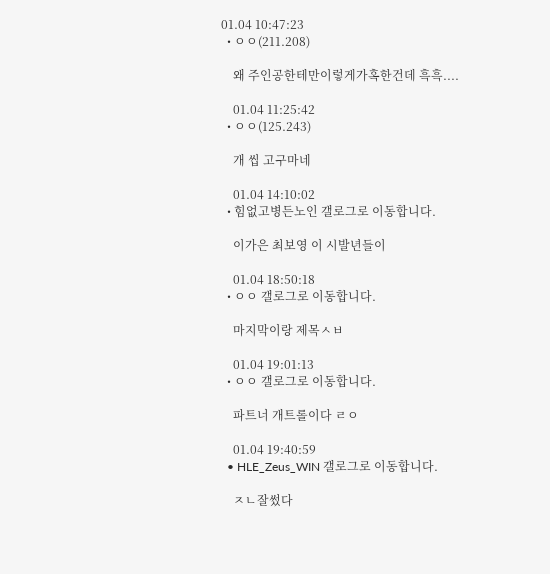01.04 10:47:23
  • ㅇㅇ(211.208)

    왜 주인공한테만이렇게가혹한건데 흑흑....

    01.04 11:25:42
  • ㅇㅇ(125.243)

    개 씹 고구마네

    01.04 14:10:02
  • 힘없고병든노인 갤로그로 이동합니다.

    이가은 최보영 이 시발년들이

    01.04 18:50:18
  • ㅇㅇ 갤로그로 이동합니다.

    마지막이랑 제목ㅅㅂ

    01.04 19:01:13
  • ㅇㅇ 갤로그로 이동합니다.

    파트너 개트롤이다 ㄹㅇ

    01.04 19:40:59
  • HLE_Zeus_WIN 갤로그로 이동합니다.

    ㅈㄴ잘썼다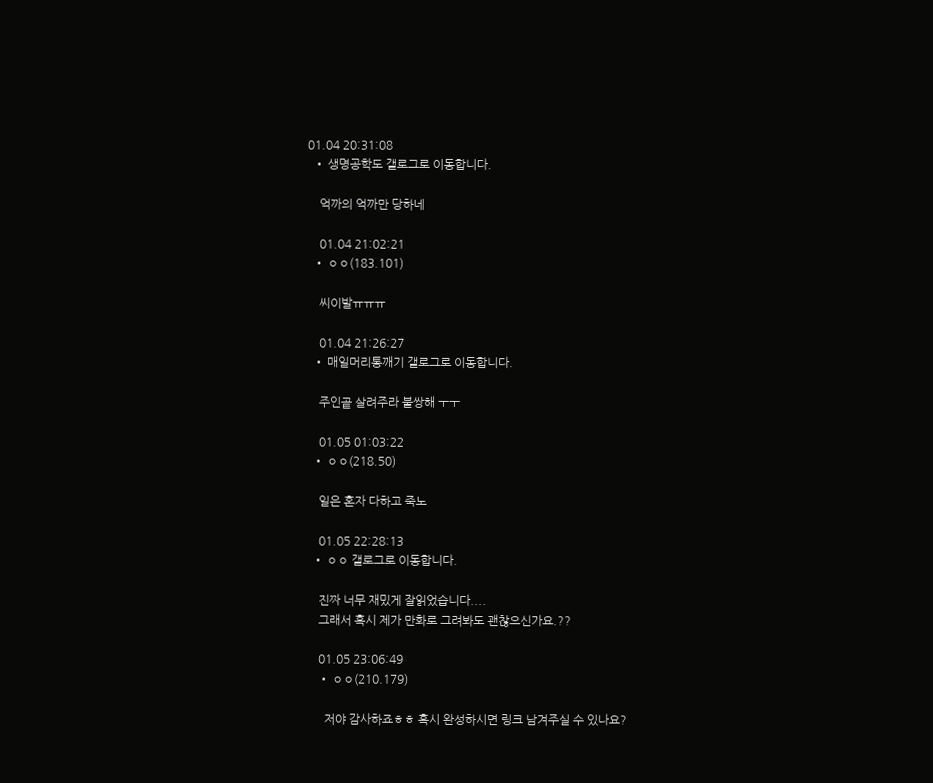01.04 20:31:08
  • 생명공학도 갤로그로 이동합니다.

    억까의 억까만 당하네

    01.04 21:02:21
  • ㅇㅇ(183.101)

    씨이발ㅠㅠㅠ

    01.04 21:26:27
  • 매일머리통깨기 갤로그로 이동합니다.

    주인곹 살려주라 불쌍해 ㅜㅜ

    01.05 01:03:22
  • ㅇㅇ(218.50)

    일은 혼자 다하고 죽노

    01.05 22:28:13
  • ㅇㅇ 갤로그로 이동합니다.

    진짜 너무 재밌게 잘읽었습니다....
    그래서 혹시 제가 만화로 그려봐도 괜찮으신가요.??

    01.05 23:06:49
    • ㅇㅇ(210.179)

      저야 감사하죠ㅎㅎ 혹시 완성하시면 링크 남겨주실 수 있나요?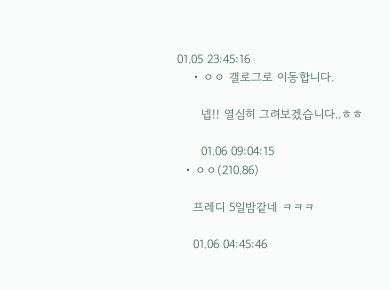01.05 23:45:16
    • ㅇㅇ 갤로그로 이동합니다.

      넵!! 열심히 그려보겠습니다..ㅎㅎ

      01.06 09:04:15
  • ㅇㅇ(210.86)

    프레디 5일밤같네 ㅋㅋㅋ

    01.06 04:45:46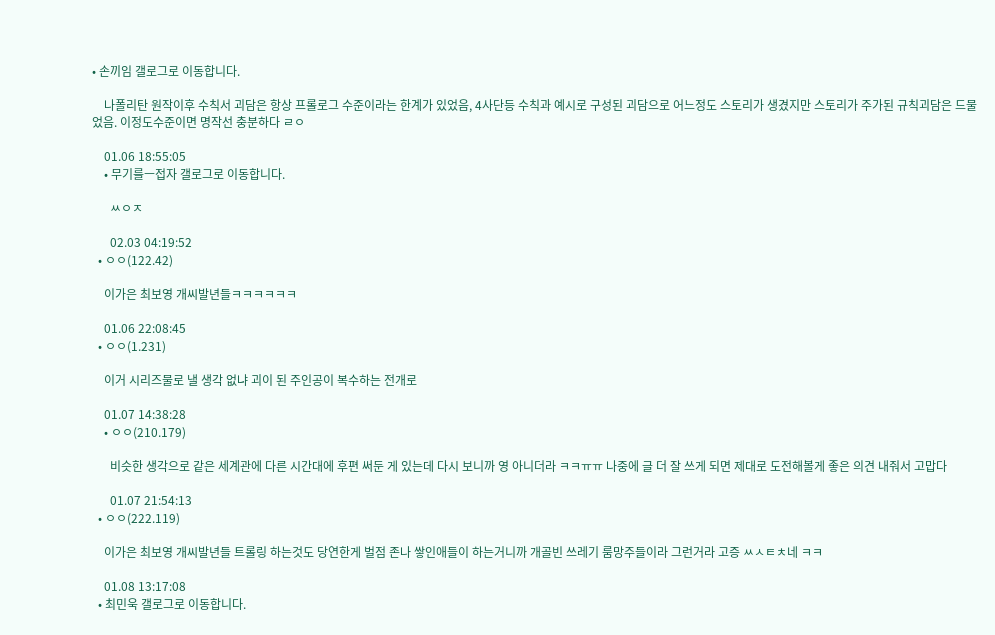• 손끼임 갤로그로 이동합니다.

    나폴리탄 원작이후 수칙서 괴담은 항상 프롤로그 수준이라는 한계가 있었음, 4사단등 수칙과 예시로 구성된 괴담으로 어느정도 스토리가 생겼지만 스토리가 주가된 규칙괴담은 드물었음. 이정도수준이면 명작선 충분하다 ㄹㅇ

    01.06 18:55:05
    • 무기를ㅡ접자 갤로그로 이동합니다.

      ㅆㅇㅈ

      02.03 04:19:52
  • ㅇㅇ(122.42)

    이가은 최보영 개씨발년들ㅋㅋㅋㅋㅋㅋ

    01.06 22:08:45
  • ㅇㅇ(1.231)

    이거 시리즈물로 낼 생각 없냐 괴이 된 주인공이 복수하는 전개로

    01.07 14:38:28
    • ㅇㅇ(210.179)

      비슷한 생각으로 같은 세계관에 다른 시간대에 후편 써둔 게 있는데 다시 보니까 영 아니더라 ㅋㅋㅠㅠ 나중에 글 더 잘 쓰게 되면 제대로 도전해볼게 좋은 의견 내줘서 고맙다

      01.07 21:54:13
  • ㅇㅇ(222.119)

    이가은 최보영 개씨발년들 트롤링 하는것도 당연한게 벌점 존나 쌓인애들이 하는거니까 개골빈 쓰레기 룸망주들이라 그런거라 고증 ㅆㅅㅌㅊ네 ㅋㅋ

    01.08 13:17:08
  • 최민욱 갤로그로 이동합니다.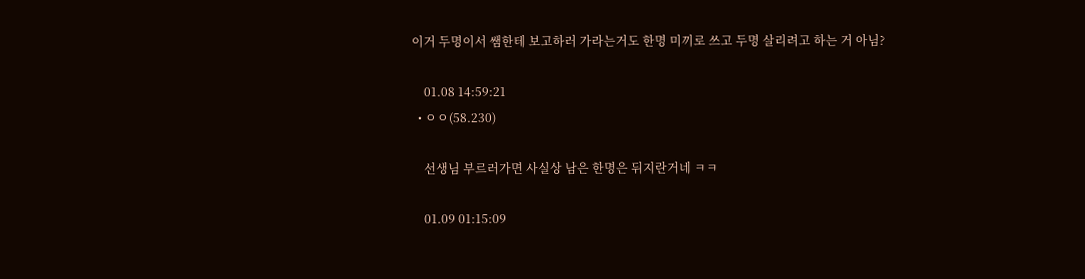이거 두명이서 쌤한테 보고하러 가라는거도 한명 미끼로 쓰고 두명 살리려고 하는 거 아님?

    01.08 14:59:21
  • ㅇㅇ(58.230)

    선생님 부르러가면 사실상 남은 한명은 뒤지란거네 ㅋㅋ

    01.09 01:15:09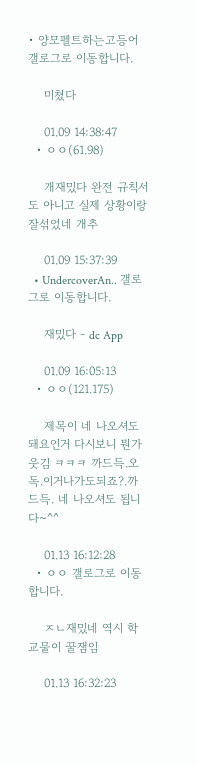• 양모펠트하는고등어 갤로그로 이동합니다.

    미쳤다

    01.09 14:38:47
  • ㅇㅇ(61.98)

    개재밌다 완전 규칙서도 아니고 실제 상황이랑 잘섞었네 개추

    01.09 15:37:39
  • UndercoverAn.. 갤로그로 이동합니다.

    재밌다 - dc App

    01.09 16:05:13
  • ㅇㅇ(121.175)

    제목이 네 나오셔도 돼요인거 다시보니 뭔가 웃김 ㅋㅋㅋ 까드득.오독.이거나가도되죠?.까드득. 네 나오셔도 됩니다~^^

    01.13 16:12:28
  • ㅇㅇ 갤로그로 이동합니다.

    ㅈㄴ재밌네 역시 학교물이 꿀잼임

    01.13 16:32:23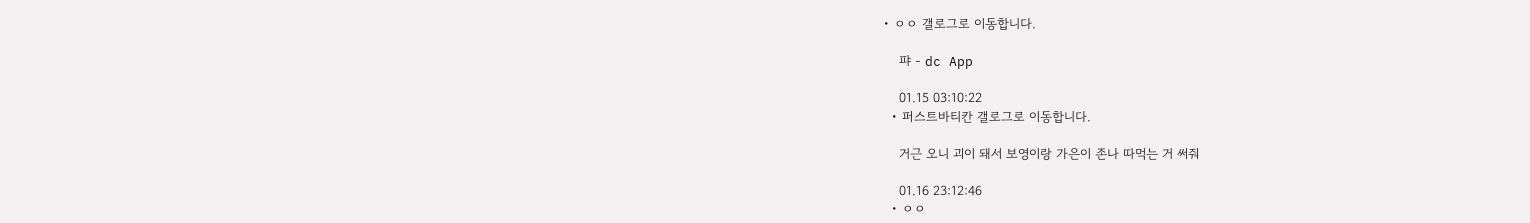• ㅇㅇ 갤로그로 이동합니다.

    퍄 - dc App

    01.15 03:10:22
  • 퍼스트바티칸 갤로그로 이동합니다.

    거근 오니 괴이 돼서 보영이랑 가은이 존나 따먹는 거 써줘

    01.16 23:12:46
  • ㅇㅇ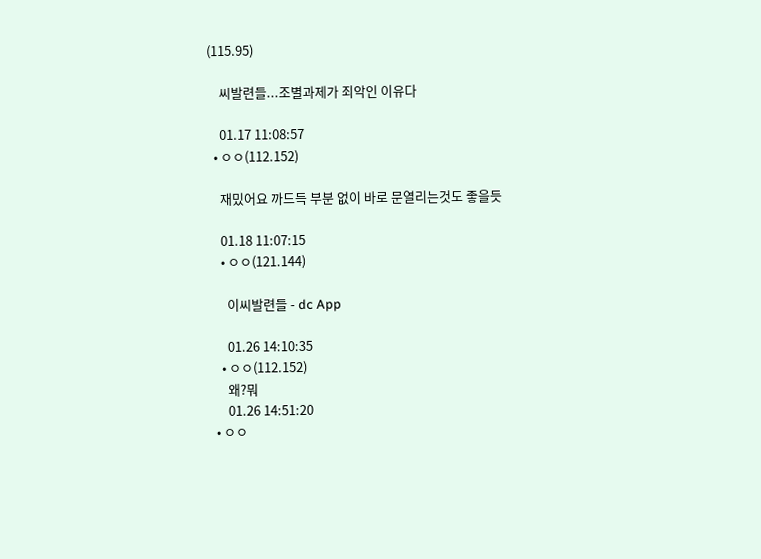(115.95)

    씨발련들...조별과제가 죄악인 이유다

    01.17 11:08:57
  • ㅇㅇ(112.152)

    재밌어요 까드득 부분 없이 바로 문열리는것도 좋을듯

    01.18 11:07:15
    • ㅇㅇ(121.144)

      이씨발련들 - dc App

      01.26 14:10:35
    • ㅇㅇ(112.152)
      왜?뭐
      01.26 14:51:20
  • ㅇㅇ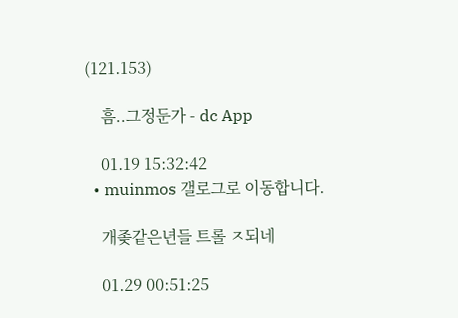(121.153)

    흠..그정둔가 - dc App

    01.19 15:32:42
  • muinmos 갤로그로 이동합니다.

    개좆같은년들 트롤 ㅈ되네

    01.29 00:51:25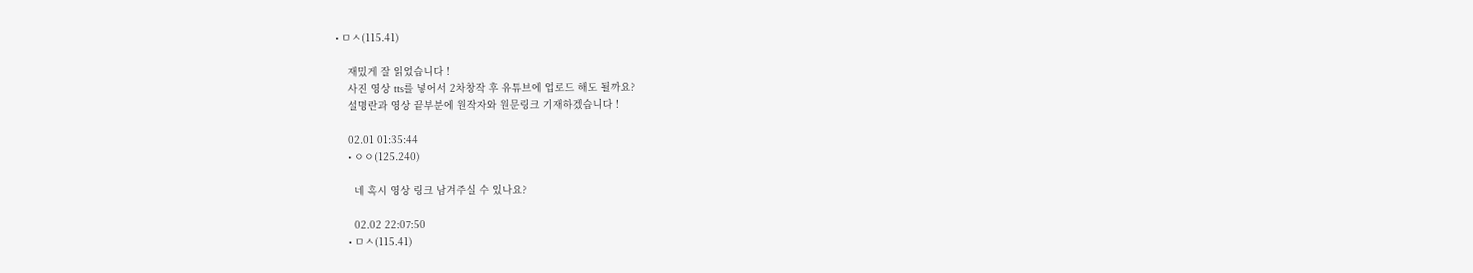• ㅁㅅ(115.41)

    재밌게 잘 읽었습니다 !
    사진 영상 tts를 넣어서 2차창작 후 유튜브에 업로드 해도 될까요?
    설명란과 영상 끝부분에 원작자와 원문링크 기재하겠습니다 !

    02.01 01:35:44
    • ㅇㅇ(125.240)

      네 혹시 영상 링크 남겨주실 수 있나요?

      02.02 22:07:50
    • ㅁㅅ(115.41)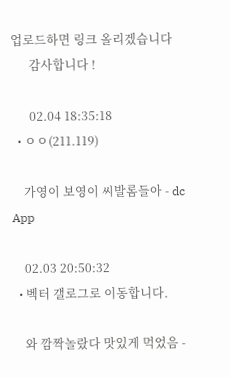업로드하면 링크 올리겠습니다
      감사합니다 !

      02.04 18:35:18
  • ㅇㅇ(211.119)

    가영이 보영이 씨발롬들아 - dc App

    02.03 20:50:32
  • 벡터 갤로그로 이동합니다.

    와 깜짝놀랐다 맛있게 먹었음 -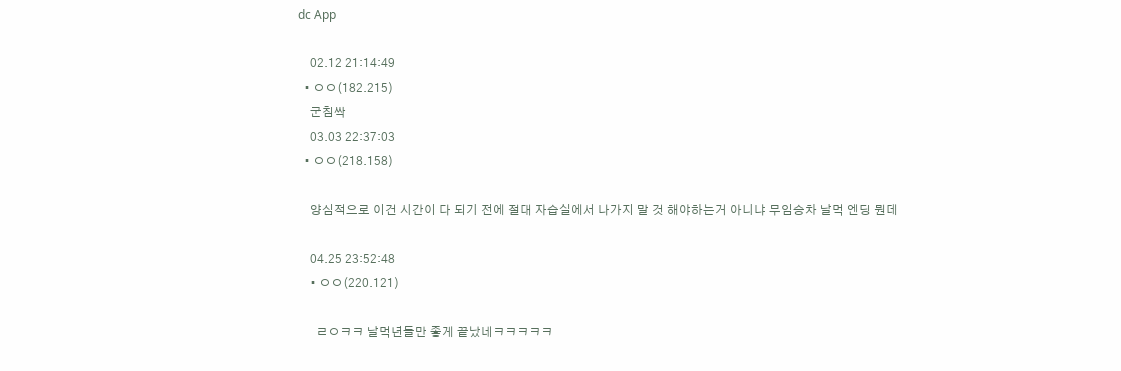dc App

    02.12 21:14:49
  • ㅇㅇ(182.215)
    군침싹
    03.03 22:37:03
  • ㅇㅇ(218.158)

    양심적으로 이건 시간이 다 되기 전에 절대 자습실에서 나가지 말 것 해야하는거 아니냐 무임승차 날먹 엔딩 뭔데

    04.25 23:52:48
    • ㅇㅇ(220.121)

      ㄹㅇㅋㅋ 날먹년들만 좋게 끝났네ㅋㅋㅋㅋㅋ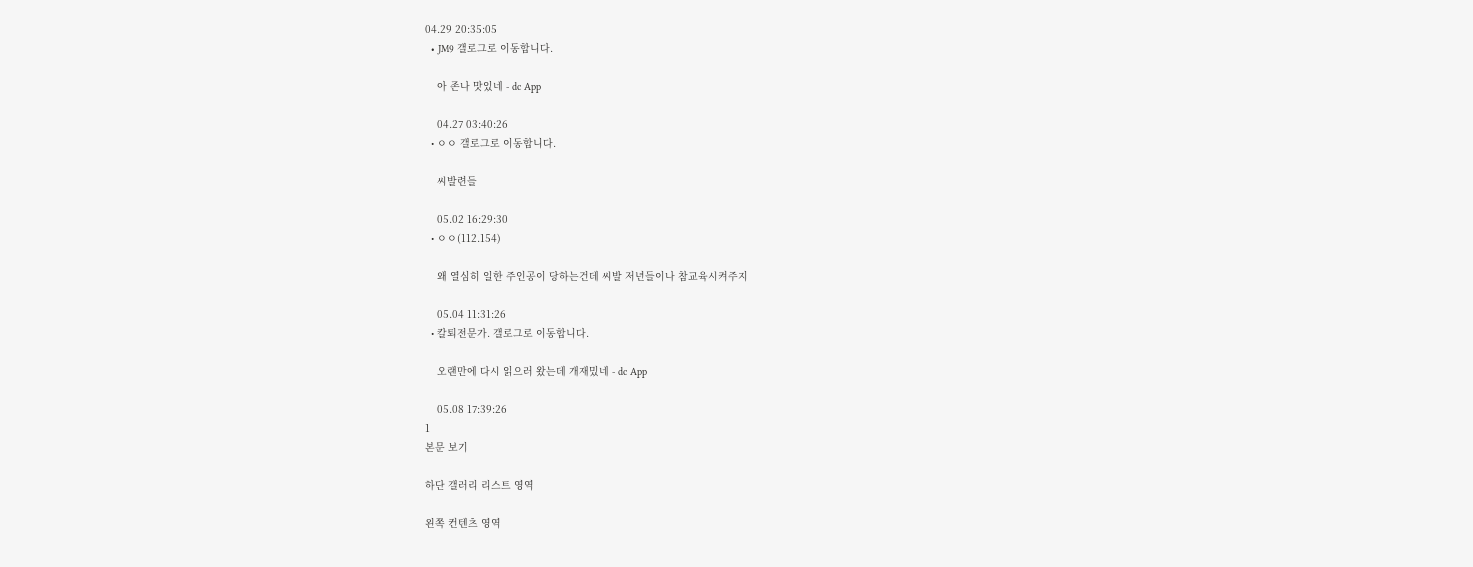04.29 20:35:05
  • JM9 갤로그로 이동합니다.

    아 존나 맛있네 - dc App

    04.27 03:40:26
  • ㅇㅇ 갤로그로 이동합니다.

    씨발련들

    05.02 16:29:30
  • ㅇㅇ(112.154)

    왜 열심히 일한 주인공이 당하는건데 씨발 저년들이나 참교육시켜주지

    05.04 11:31:26
  • 칼퇴전문가. 갤로그로 이동합니다.

    오랜만에 다시 읽으러 왔는데 개재밌네 - dc App

    05.08 17:39:26
1
본문 보기

하단 갤러리 리스트 영역

왼쪽 컨텐츠 영역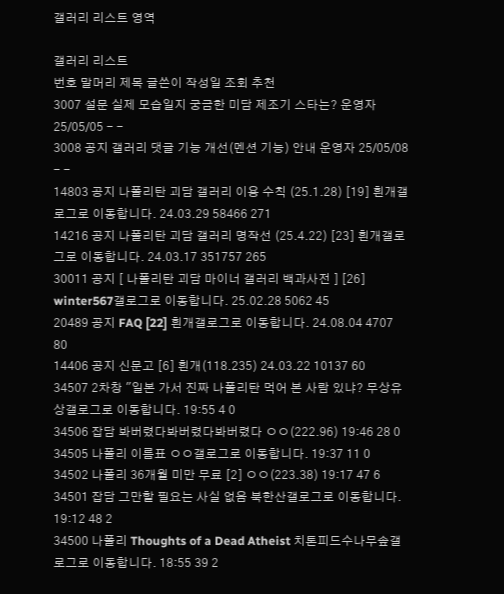갤러리 리스트 영역

갤러리 리스트
번호 말머리 제목 글쓴이 작성일 조회 추천
3007 설문 실제 모습일지 궁금한 미담 제조기 스타는? 운영자 25/05/05 - -
3008 공지 갤러리 댓글 기능 개선(멘션 기능) 안내 운영자 25/05/08 - -
14803 공지 나폴리탄 괴담 갤러리 이용 수칙 (25.1.28) [19] 흰개갤로그로 이동합니다. 24.03.29 58466 271
14216 공지 나폴리탄 괴담 갤러리 명작선 (25.4.22) [23] 흰개갤로그로 이동합니다. 24.03.17 351757 265
30011 공지 [ 나폴리탄 괴담 마이너 갤러리 백과사전 ] [26] winter567갤로그로 이동합니다. 25.02.28 5062 45
20489 공지 FAQ [22] 흰개갤로그로 이동합니다. 24.08.04 4707 80
14406 공지 신문고 [6] 흰개(118.235) 24.03.22 10137 60
34507 2차창 "일본 가서 진짜 나폴리탄 먹어 본 사람 있냐? 무상유상갤로그로 이동합니다. 19:55 4 0
34506 잡담 봐버렸다봐버렸다봐버렸다 ㅇㅇ(222.96) 19:46 28 0
34505 나폴리 이름표 ㅇㅇ갤로그로 이동합니다. 19:37 11 0
34502 나폴리 36개월 미만 무료 [2] ㅇㅇ(223.38) 19:17 47 6
34501 잡담 그만할 필요는 사실 없음 북한산갤로그로 이동합니다. 19:12 48 2
34500 나폴리 Thoughts of a Dead Atheist 치톤피드수나무솦갤로그로 이동합니다. 18:55 39 2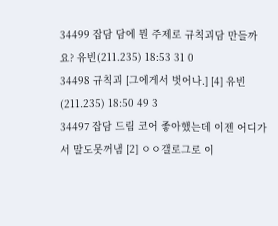34499 잡담 담에 뭔 주제로 규칙괴담 만들까요? 유빈(211.235) 18:53 31 0
34498 규칙괴 [그에게서 벗어나.] [4] 유빈(211.235) 18:50 49 3
34497 잡담 드림 코어 좋아했는데 이젠 어디가서 말도못꺼냄 [2] ㅇㅇ갤로그로 이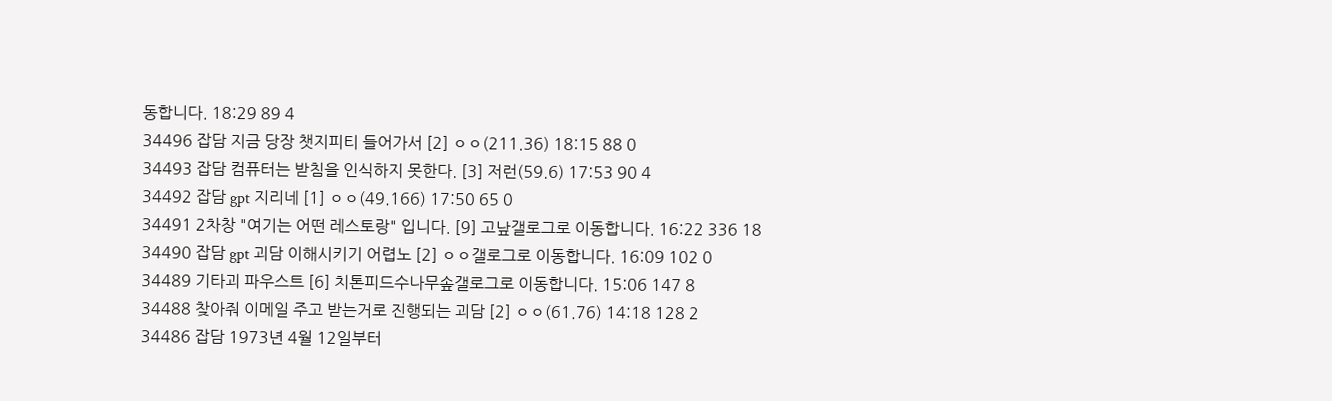동합니다. 18:29 89 4
34496 잡담 지금 당장 챗지피티 들어가서 [2] ㅇㅇ(211.36) 18:15 88 0
34493 잡담 컴퓨터는 받침을 인식하지 못한다. [3] 저런(59.6) 17:53 90 4
34492 잡담 gpt 지리네 [1] ㅇㅇ(49.166) 17:50 65 0
34491 2차창 "여기는 어떤 레스토랑" 입니다. [9] 고낲갤로그로 이동합니다. 16:22 336 18
34490 잡담 gpt 괴담 이해시키기 어렵노 [2] ㅇㅇ갤로그로 이동합니다. 16:09 102 0
34489 기타괴 파우스트 [6] 치톤피드수나무솦갤로그로 이동합니다. 15:06 147 8
34488 찾아줘 이메일 주고 받는거로 진행되는 괴담 [2] ㅇㅇ(61.76) 14:18 128 2
34486 잡담 1973년 4월 12일부터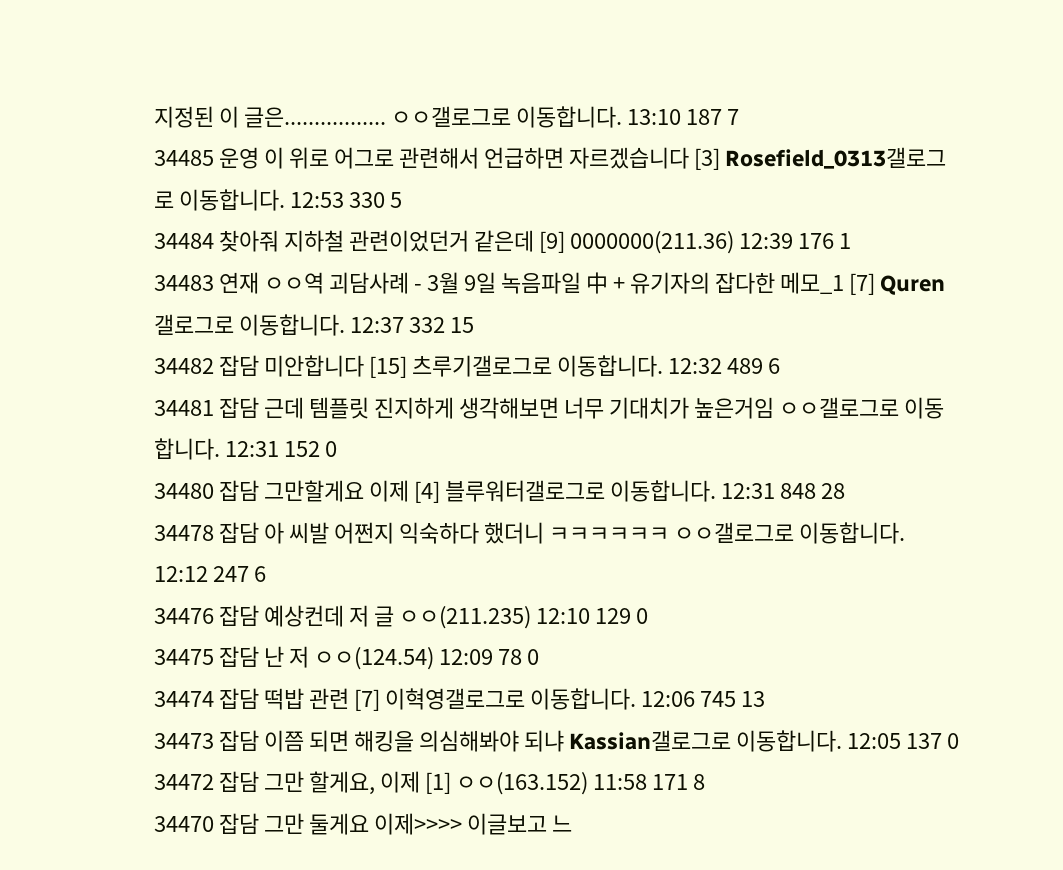지정된 이 글은................. ㅇㅇ갤로그로 이동합니다. 13:10 187 7
34485 운영 이 위로 어그로 관련해서 언급하면 자르겠습니다 [3] Rosefield_0313갤로그로 이동합니다. 12:53 330 5
34484 찾아줘 지하철 관련이었던거 같은데 [9] 0000000(211.36) 12:39 176 1
34483 연재 ㅇㅇ역 괴담사례 - 3월 9일 녹음파일 中 + 유기자의 잡다한 메모_1 [7] Quren갤로그로 이동합니다. 12:37 332 15
34482 잡담 미안합니다 [15] 츠루기갤로그로 이동합니다. 12:32 489 6
34481 잡담 근데 템플릿 진지하게 생각해보면 너무 기대치가 높은거임 ㅇㅇ갤로그로 이동합니다. 12:31 152 0
34480 잡담 그만할게요 이제 [4] 블루워터갤로그로 이동합니다. 12:31 848 28
34478 잡담 아 씨발 어쩐지 익숙하다 했더니 ㅋㅋㅋㅋㅋㅋ ㅇㅇ갤로그로 이동합니다. 12:12 247 6
34476 잡담 예상컨데 저 글 ㅇㅇ(211.235) 12:10 129 0
34475 잡담 난 저 ㅇㅇ(124.54) 12:09 78 0
34474 잡담 떡밥 관련 [7] 이혁영갤로그로 이동합니다. 12:06 745 13
34473 잡담 이쯤 되면 해킹을 의심해봐야 되냐 Kassian갤로그로 이동합니다. 12:05 137 0
34472 잡담 그만 할게요, 이제 [1] ㅇㅇ(163.152) 11:58 171 8
34470 잡담 그만 둘게요 이제>>>> 이글보고 느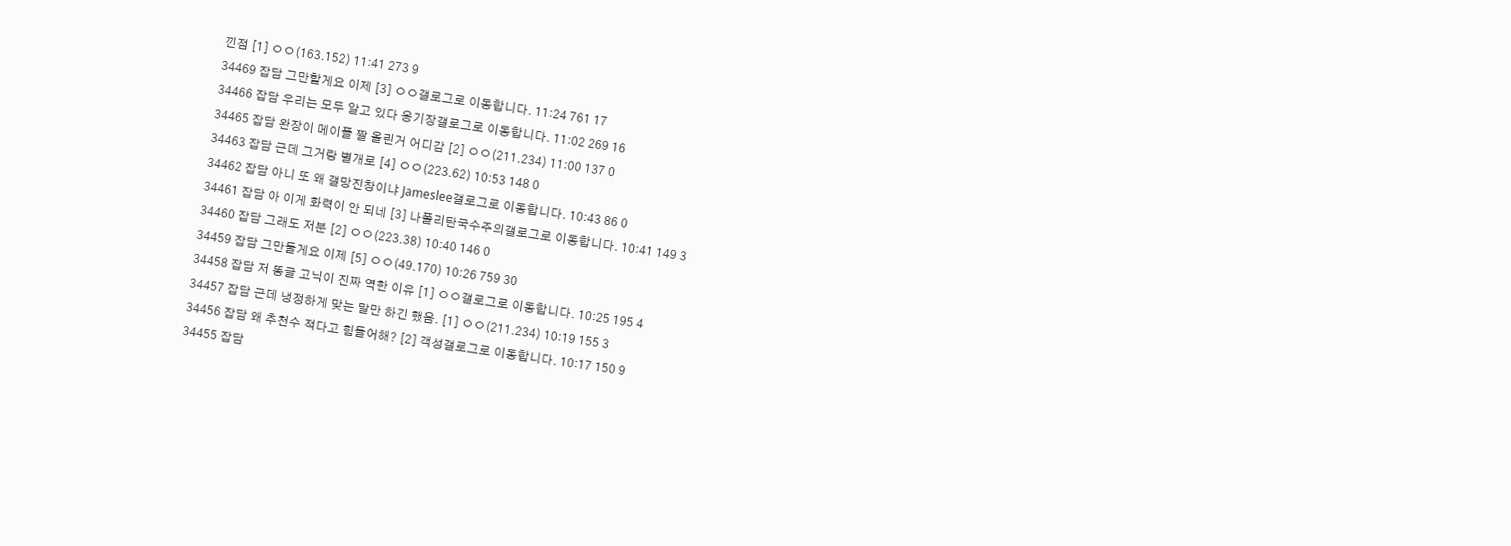낀점 [1] ㅇㅇ(163.152) 11:41 273 9
34469 잡담 그만할게요 이제 [3] ㅇㅇ갤로그로 이동합니다. 11:24 761 17
34466 잡담 우리는 모두 알고 있다 옹기장갤로그로 이동합니다. 11:02 269 16
34465 잡담 완장이 메이플 짤 올린거 어디감 [2] ㅇㅇ(211.234) 11:00 137 0
34463 잡담 근데 그거랑 별개로 [4] ㅇㅇ(223.62) 10:53 148 0
34462 잡담 아니 또 왜 갤망진창이냐 Jameslee갤로그로 이동합니다. 10:43 86 0
34461 잡담 아 이게 화력이 안 되네 [3] 나폴리탄국수주의갤로그로 이동합니다. 10:41 149 3
34460 잡담 그래도 저분 [2] ㅇㅇ(223.38) 10:40 146 0
34459 잡담 그만둘게요 이제 [5] ㅇㅇ(49.170) 10:26 759 30
34458 잡담 저 똥글 고닉이 진짜 역한 이유 [1] ㅇㅇ갤로그로 이동합니다. 10:25 195 4
34457 잡담 근데 냉정하게 맞는 말만 하긴 했음. [1] ㅇㅇ(211.234) 10:19 155 3
34456 잡담 왜 추천수 적다고 힘들어해? [2] 객성갤로그로 이동합니다. 10:17 150 9
34455 잡담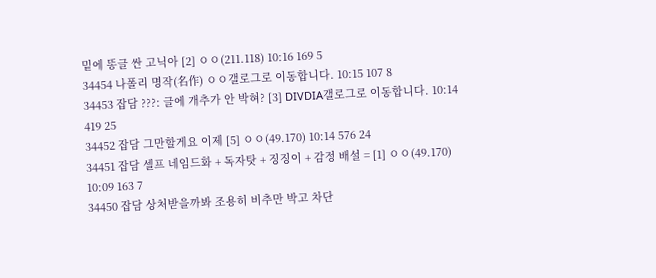밑에 똥글 싼 고닉아 [2] ㅇㅇ(211.118) 10:16 169 5
34454 나폴리 명작(名作) ㅇㅇ갤로그로 이동합니다. 10:15 107 8
34453 잡담 ???: 글에 개추가 안 박혀? [3] DIVDIA갤로그로 이동합니다. 10:14 419 25
34452 잡담 그만할게요 이제 [5] ㅇㅇ(49.170) 10:14 576 24
34451 잡담 셀프 네임드화 + 독자탓 + 징징이 + 감정 배설 = [1] ㅇㅇ(49.170) 10:09 163 7
34450 잡담 상처받을까봐 조용히 비추만 박고 차단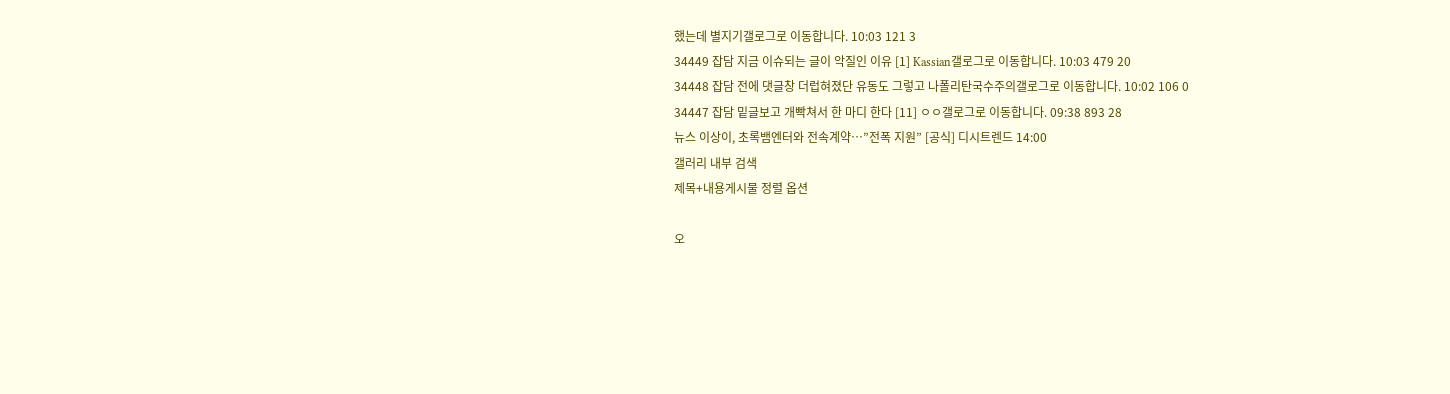했는데 별지기갤로그로 이동합니다. 10:03 121 3
34449 잡담 지금 이슈되는 글이 악질인 이유 [1] Kassian갤로그로 이동합니다. 10:03 479 20
34448 잡담 전에 댓글창 더럽혀졌단 유동도 그렇고 나폴리탄국수주의갤로그로 이동합니다. 10:02 106 0
34447 잡담 밑글보고 개빡쳐서 한 마디 한다 [11] ㅇㅇ갤로그로 이동합니다. 09:38 893 28
뉴스 이상이, 초록뱀엔터와 전속계약…”전폭 지원” [공식] 디시트렌드 14:00
갤러리 내부 검색
제목+내용게시물 정렬 옵션

오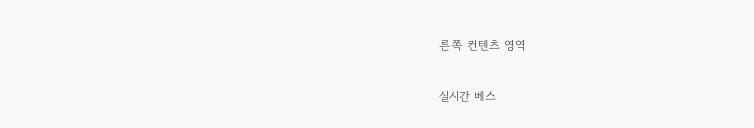른쪽 컨텐츠 영역

실시간 베스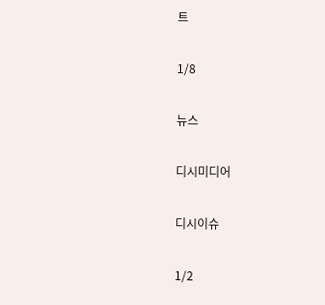트

1/8

뉴스

디시미디어

디시이슈

1/2